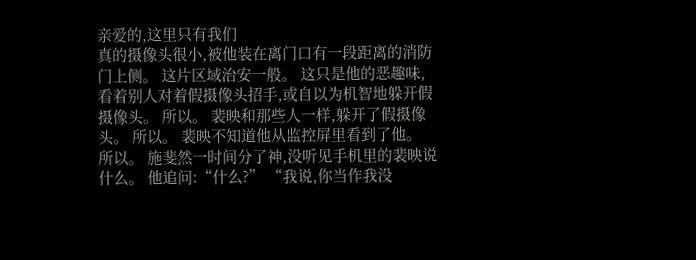亲爱的,这里只有我们
真的摄像头很小,被他装在离门口有一段距离的消防门上侧。 这片区域治安一般。 这只是他的恶趣味,看着别人对着假摄像头招手,或自以为机智地躲开假摄像头。 所以。 裴映和那些人一样,躲开了假摄像头。 所以。 裴映不知道他从监控屏里看到了他。 所以。 施斐然一时间分了神,没听见手机里的裴映说什么。 他追问:“什么?” “我说,你当作我没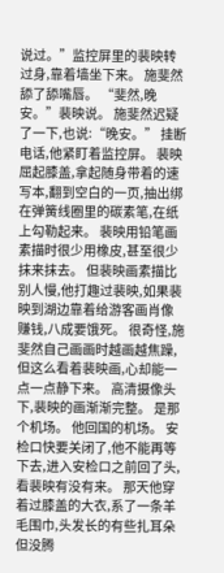说过。”监控屏里的裴映转过身,靠着墙坐下来。 施斐然舔了舔嘴唇。 “斐然,晚安。”裴映说。 施斐然迟疑了一下,也说:“晚安。” 挂断电话,他紧盯着监控屏。 裴映屈起膝盖,拿起随身带着的速写本,翻到空白的一页,抽出绑在弹簧线圈里的碳素笔,在纸上勾勒起来。 裴映用铅笔画素描时很少用橡皮,甚至很少抹来抹去。 但裴映画素描比别人慢,他打趣过裴映,如果裴映到湖边靠着给游客画肖像赚钱,八成要饿死。 很奇怪,施斐然自己画画时越画越焦躁,但这么看着裴映画,心却能一点一点静下来。 高清摄像头下,裴映的画渐渐完整。 是那个机场。 他回国的机场。 安检口快要关闭了,他不能再等下去,进入安检口之前回了头,看裴映有没有来。 那天他穿着过膝盖的大衣,系了一条羊毛围巾,头发长的有些扎耳朵但没腾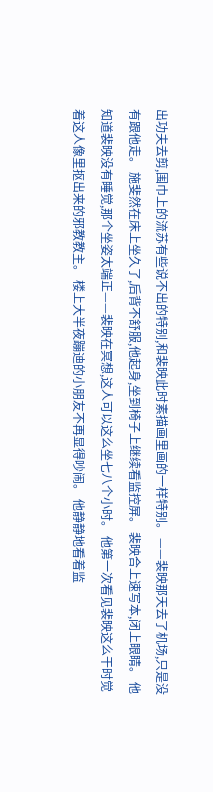出功夫去剪,围巾上的流苏有些说不出的特别,和裴映此时素描画里画的一样特别。 ——裴映那天去了机场,只是没有跟他走。 施斐然在床上坐久了,后背不舒服,他起身,坐到椅子上继续看监控屏。 裴映合上速写本,闭上眼睛。 他知道裴映没有睡觉,那个坐姿太端正——裴映在冥想,这人可以这么坐七八个小时。 他第一次看见裴映这么干时觉着这人像里抠出来的邪教教主。 楼上大半夜蹦迪的小朋友不再显得吵闹。 他静静地看着监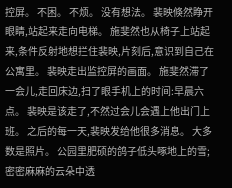控屏。 不困。 不烦。 没有想法。 裴映倏然睁开眼睛,站起来走向电梯。 施斐然也从椅子上站起来,条件反射地想拦住裴映,片刻后,意识到自己在公寓里。 裴映走出监控屏的画面。 施斐然滞了一会儿,走回床边,扫了眼手机上的时间:早晨六点。 裴映是该走了,不然过会儿会遇上他出门上班。 之后的每一天,裴映发给他很多消息。 大多数是照片。 公园里肥硕的鸽子低头啄地上的雪;密密麻麻的云朵中透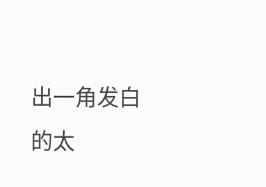出一角发白的太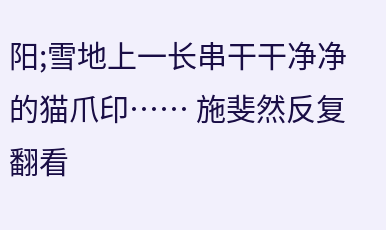阳;雪地上一长串干干净净的猫爪印…… 施斐然反复翻看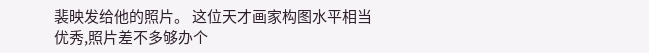裴映发给他的照片。 这位天才画家构图水平相当优秀,照片差不多够办个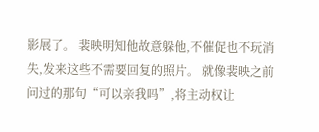影展了。 裴映明知他故意躲他,不催促也不玩消失,发来这些不需要回复的照片。 就像裴映之前问过的那句“可以亲我吗”,将主动权让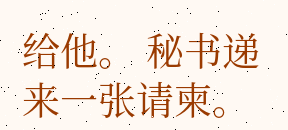给他。 秘书递来一张请柬。